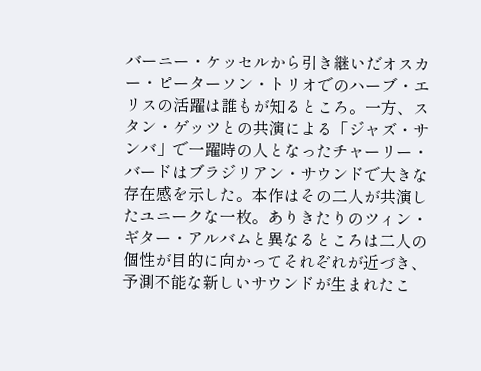バーニー・ケッセルから引き継いだオスカー・ピーターソン・トリオでのハーブ・エリスの活躍は誰もが知るところ。一方、スタン・ゲッツとの共演による「ジャズ・サンバ」で一躍時の人となったチャーリー・バードはブラジリアン・サウンドで大きな存在感を示した。本作はその二人が共演したユニークな一枚。ありきたりのツィン・ギター・アルバムと異なるところは二人の個性が目的に向かってそれぞれが近づき、予測不能な新しいサウンドが生まれたこ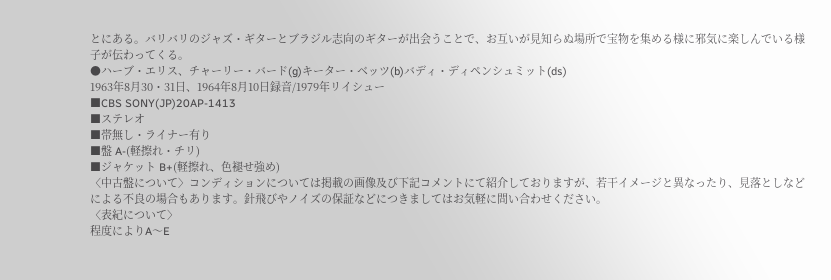とにある。バリバリのジャズ・ギターとブラジル志向のギターが出会うことで、お互いが見知らぬ場所で宝物を集める様に邪気に楽しんでいる様子が伝わってくる。
●ハーブ・エリス、チャーリー・バード(g)キーター・ベッツ(b)バディ・ディペンシュミット(ds)
1963年8月30・31日、1964年8月10日録音/1979年リイシュー
■CBS SONY(JP)20AP-1413
■ステレオ
■帯無し・ライナー有り
■盤 A-(軽擦れ・チリ)
■ジャケット B+(軽擦れ、色褪せ強め)
〈中古盤について〉コンディションについては掲載の画像及び下記コメントにて紹介しておりますが、若干イメージと異なったり、見落としなどによる不良の場合もあります。針飛びやノイズの保証などにつきましてはお気軽に問い合わせください。
〈表紀について〉
程度によりA〜E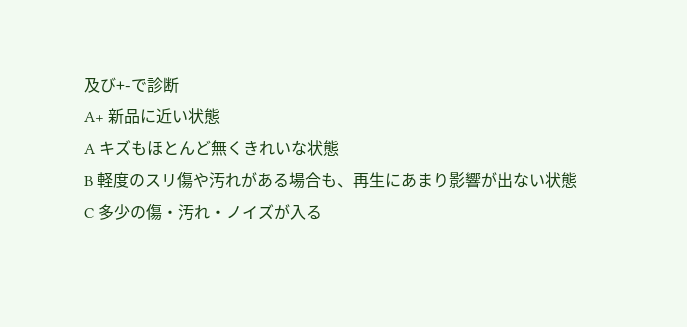及び+-で診断
A+ 新品に近い状態
A キズもほとんど無くきれいな状態
B 軽度のスリ傷や汚れがある場合も、再生にあまり影響が出ない状態
C 多少の傷・汚れ・ノイズが入る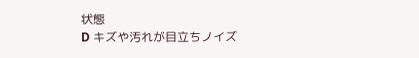状態
D キズや汚れが目立ちノイズ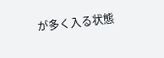が多く入る状態